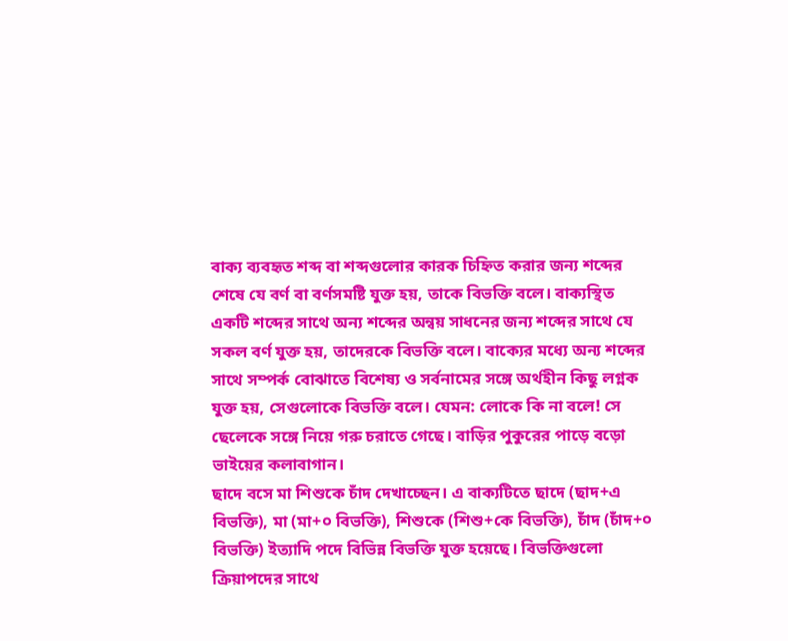বাক্য ব্যবহৃত শব্দ বা শব্দগুলোর কারক চিহ্নিত করার জন্য শব্দের শেষে যে বর্ণ বা বর্ণসমষ্টি যুক্ত হয়, তাকে বিভক্তি বলে। বাক্যস্থিত একটি শব্দের সাথে অন্য শব্দের অন্বয় সাধনের জন্য শব্দের সাথে যে সকল বর্ণ যুক্ত হয়, তাদেরকে বিভক্তি বলে। বাক্যের মধ্যে অন্য শব্দের সাথে সম্পর্ক বোঝাতে বিশেষ্য ও সর্বনামের সঙ্গে অর্থহীন কিছু লগ্নক যুক্ত হয়, সেগুলোকে বিভক্তি বলে। যেমন: লোকে কি না বলে! সে ছেলেকে সঙ্গে নিয়ে গরু চরাতে গেছে। বাড়ির পুকুরের পাড়ে বড়ো ভাইয়ের কলাবাগান।
ছাদে বসে মা শিশুকে চাঁদ দেখাচ্ছেন। এ বাক্যটিতে ছাদে (ছাদ+এ বিভক্তি), মা (মা+০ বিভক্তি), শিশুকে (শিশু+কে বিভক্তি), চাঁদ (চাঁদ+০ বিভক্তি) ইত্যাদি পদে বিভিন্ন বিভক্তি যুক্ত হয়েছে। বিভক্তিগুলো ক্রিয়াপদের সাথে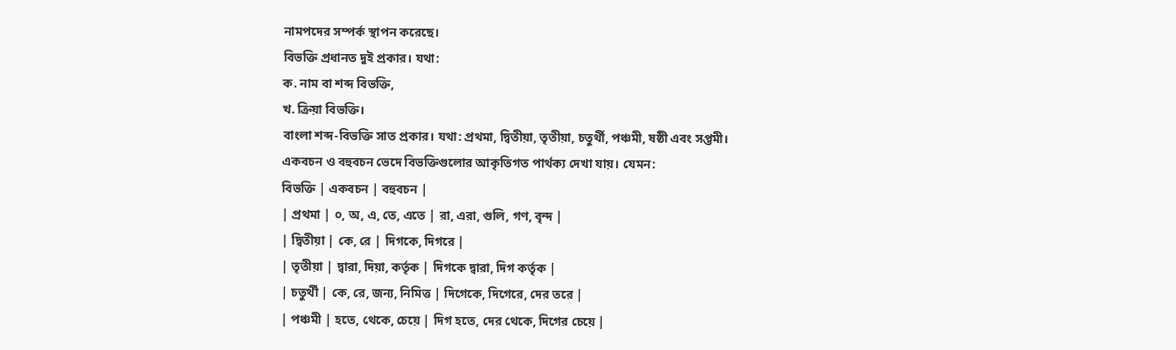নামপদের সম্পর্ক স্থাপন করেছে।
বিভক্তি প্রধানত দুই প্রকার। যথা:
ক. নাম বা শব্দ বিভক্তি,
খ. ক্রিয়া বিভক্তি।
বাংলা শব্দ-বিভক্তি সাত প্রকার। যথা: প্রথমা, দ্বিতীয়া, তৃতীয়া, চতুর্থী, পঞ্চমী, ষষ্ঠী এবং সপ্তমী।
একবচন ও বহুবচন ভেদে বিভক্তিগুলোর আকৃতিগত পার্থক্য দেখা যায়। যেমন:
বিভক্তি | একবচন | বহুবচন |
| প্রথমা | ০, অ, এ, তে, এতে | রা, এরা, গুলি, গণ, বৃন্দ |
| দ্বিতীয়া | কে, রে | দিগকে, দিগরে |
| তৃতীয়া | দ্বারা, দিয়া, কর্তৃক | দিগকে দ্বারা, দিগ কর্তৃক |
| চতুর্থী | কে, রে, জন্য, নিমিত্ত | দিগেকে, দিগেরে, দের তরে |
| পঞ্চমী | হতে, থেকে, চেয়ে | দিগ হতে, দের থেকে, দিগের চেয়ে |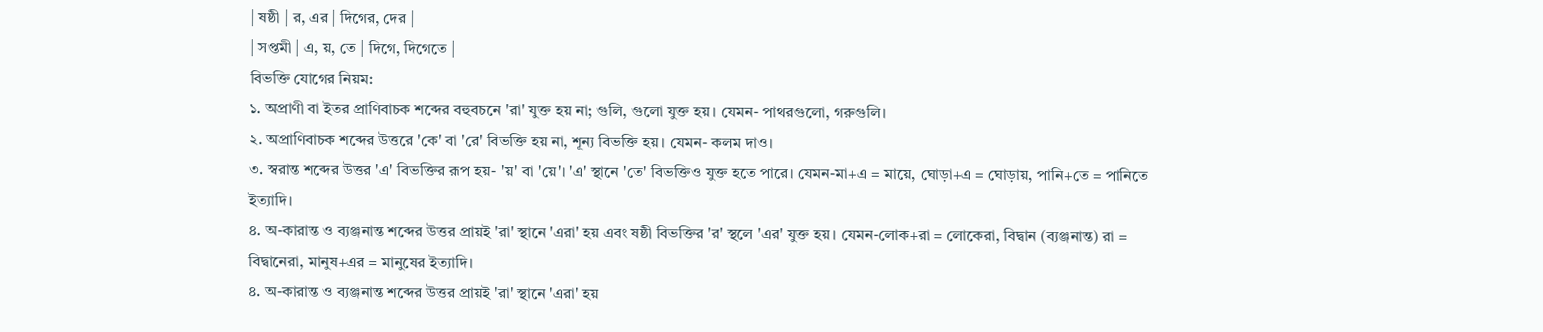| ষষ্ঠী | র, এর | দিগের, দের |
| সপ্তমী | এ, য়, তে | দিগে, দিগেতে |
বিভক্তি যোগের নিয়ম:
১. অপ্রাণী বা ইতর প্রাণিবাচক শব্দের বহুবচনে 'রা' যুক্ত হয় না; গুলি, গুলো যুক্ত হয়। যেমন- পাথরগুলো, গরুগুলি।
২. অপ্রাণিবাচক শব্দের উত্তরে 'কে' বা 'রে' বিভক্তি হয় না, শূন্য বিভক্তি হয়। যেমন- কলম দাও।
৩. স্বরান্ত শব্দের উত্তর 'এ' বিভক্তির রূপ হয়- 'য়' বা 'য়ে'। 'এ' স্থানে 'তে' বিভক্তিও যুক্ত হতে পারে। যেমন-মা+এ = মায়ে, ঘোড়া+এ = ঘোড়ায়, পানি+তে = পানিতে ইত্যাদি।
৪. অ-কারান্ত ও ব্যঞ্জনান্ত শব্দের উত্তর প্রায়ই 'রা' স্থানে 'এরা' হয় এবং ষষ্ঠী বিভক্তির 'র' স্থলে 'এর' যুক্ত হয়। যেমন-লোক+রা = লোকেরা, বিদ্বান (ব্যঞ্জনান্ত) রা = বিদ্বানেরা, মানুষ+এর = মানুষের ইত্যাদি।
৪. অ-কারান্ত ও ব্যঞ্জনান্ত শব্দের উত্তর প্রায়ই 'রা' স্থানে 'এরা' হয়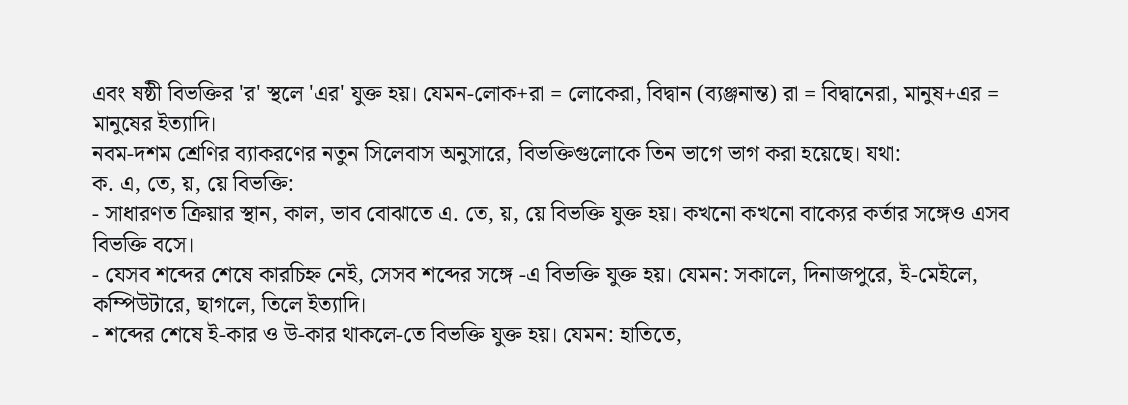এবং ষষ্ঠী বিভক্তির 'র' স্থলে 'এর' যুক্ত হয়। যেমন-লোক+রা = লোকেরা, বিদ্বান (ব্যঞ্জনান্ত) রা = বিদ্বানেরা, মানুষ+এর = মানুষের ইত্যাদি।
নবম-দশম শ্রেণির ব্যাকরণের নতুন সিলেবাস অনুসারে, বিভক্তিগুলোকে তিন ভাগে ভাগ করা হয়েছে। যথা:
ক. এ, তে, য়, য়ে বিভক্তি:
- সাধারণত ক্রিয়ার স্থান, কাল, ভাব বোঝাতে এ. তে, য়, য়ে বিভক্তি যুক্ত হয়। কখনো কখনো বাক্যের কর্তার সঙ্গেও এসব বিভক্তি বসে।
- যেসব শব্দের শেষে কারচিহ্ন নেই, সেসব শব্দের সঙ্গে -এ বিভক্তি যুক্ত হয়। যেমন: সকালে, দিনাজপুরে, ই-মেইলে, কম্পিউটারে, ছাগলে, তিলে ইত্যাদি।
- শব্দের শেষে ই-কার ও উ-কার থাকলে-তে বিভক্তি যুক্ত হয়। যেমন: হাতিতে,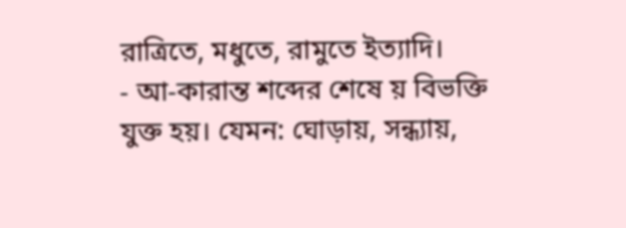রাত্রিতে, মধুতে, রামুতে ইত্যাদি।
- আ-কারান্ত শব্দের শেষে য় বিভক্তি যুক্ত হয়। যেমন: ঘোড়ায়, সন্ধ্যায়,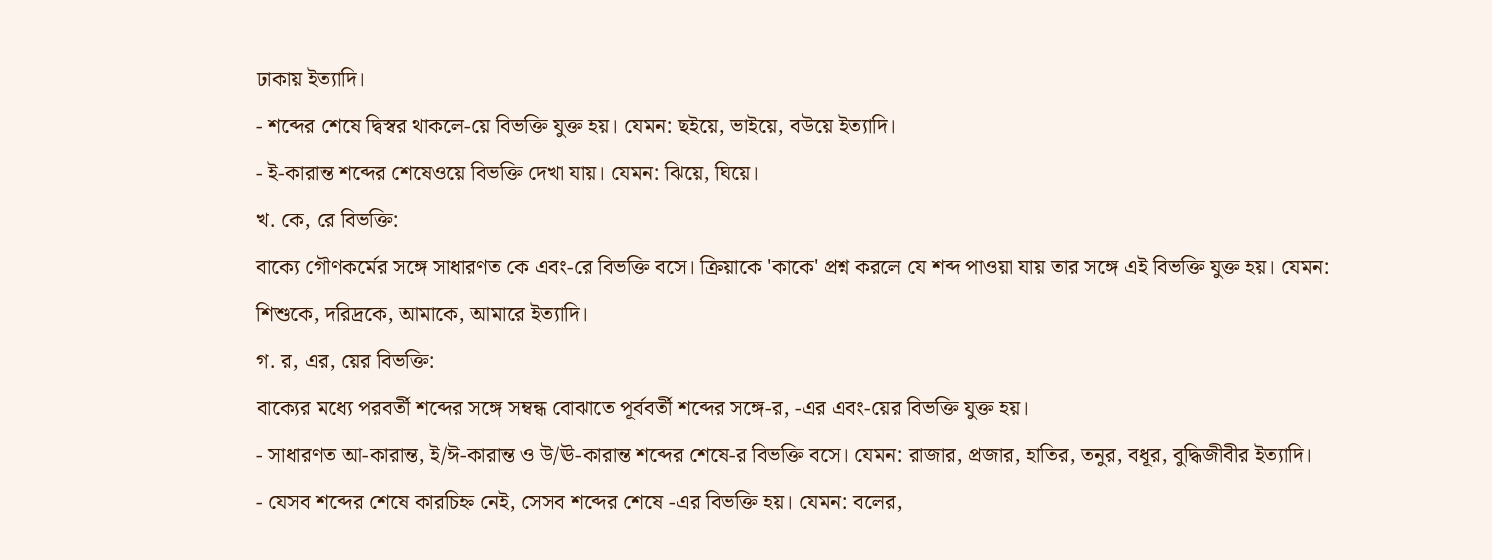ঢাকায় ইত্যাদি।
- শব্দের শেষে দ্বিস্বর থাকলে-য়ে বিভক্তি যুক্ত হয়। যেমন: ছইয়ে, ভাইয়ে, বউয়ে ইত্যাদি।
- ই-কারান্ত শব্দের শেষেওয়ে বিভক্তি দেখা যায়। যেমন: ঝিয়ে, ঘিয়ে।
খ. কে, রে বিভক্তি:
বাক্যে গৌণকর্মের সঙ্গে সাধারণত কে এবং-রে বিভক্তি বসে। ক্রিয়াকে 'কাকে' প্রশ্ন করলে যে শব্দ পাওয়া যায় তার সঙ্গে এই বিভক্তি যুক্ত হয়। যেমন: শিশুকে, দরিদ্রকে, আমাকে, আমারে ইত্যাদি।
গ. র, এর, য়ের বিভক্তি:
বাক্যের মধ্যে পরবর্তী শব্দের সঙ্গে সম্বন্ধ বোঝাতে পূর্ববর্তী শব্দের সঙ্গে-র, -এর এবং-য়ের বিভক্তি যুক্ত হয়।
- সাধারণত আ-কারান্ত, ই/ঈ-কারান্ত ও উ/ঊ-কারান্ত শব্দের শেষে-র বিভক্তি বসে। যেমন: রাজার, প্রজার, হাতির, তনুর, বধূর, বুদ্ধিজীবীর ইত্যাদি।
- যেসব শব্দের শেষে কারচিহ্ন নেই, সেসব শব্দের শেষে -এর বিভক্তি হয়। যেমন: বলের,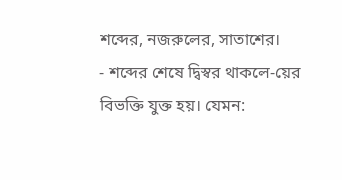শব্দের, নজরুলের, সাতাশের।
- শব্দের শেষে দ্বিস্বর থাকলে-য়ের বিভক্তি যুক্ত হয়। যেমন: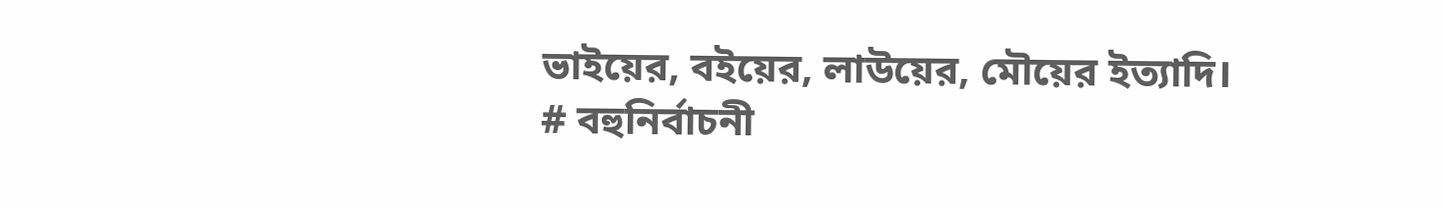ভাইয়ের, বইয়ের, লাউয়ের, মৌয়ের ইত্যাদি।
# বহুনির্বাচনী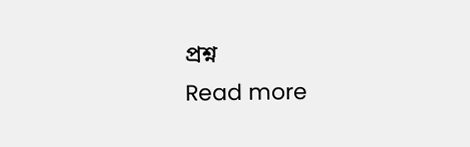প্রশ্ন
Read more